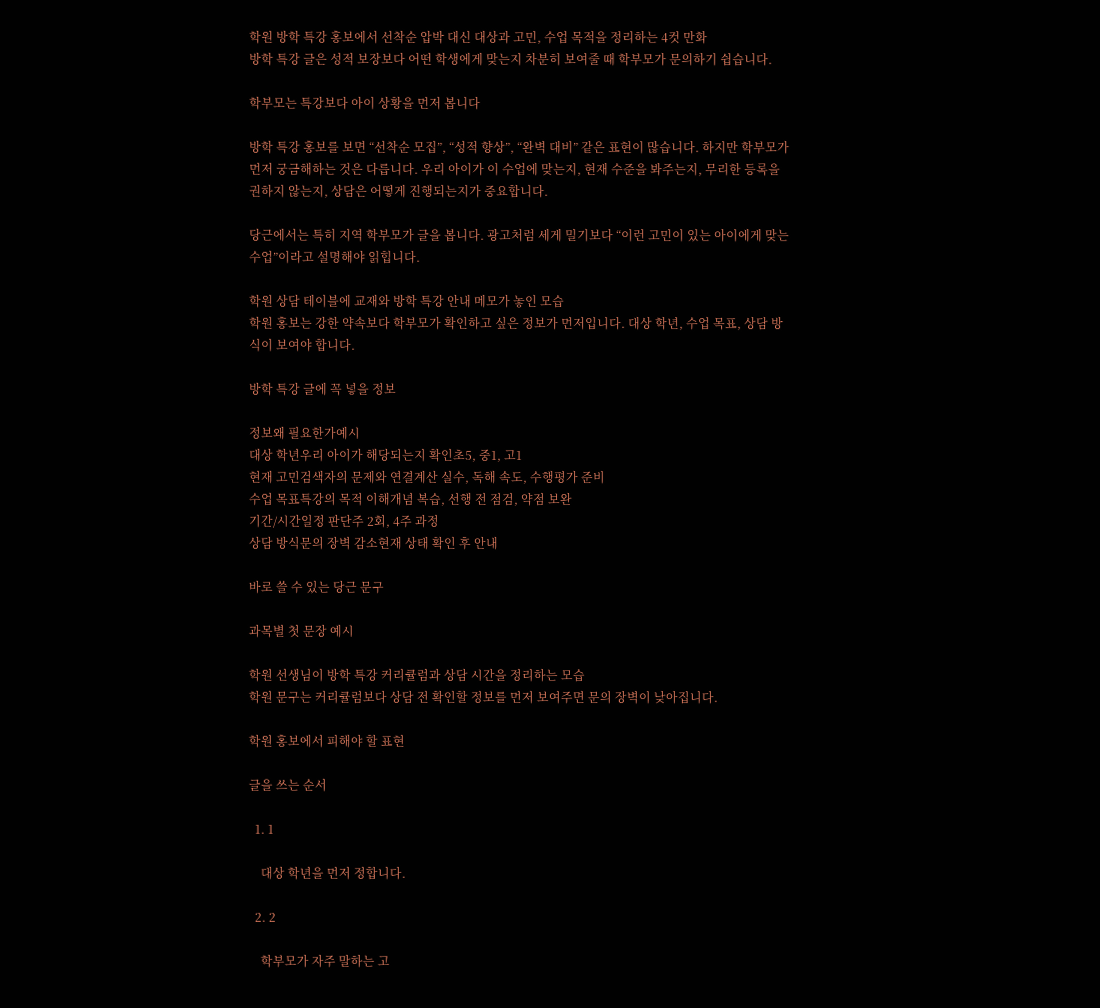학원 방학 특강 홍보에서 선착순 압박 대신 대상과 고민, 수업 목적을 정리하는 4컷 만화
방학 특강 글은 성적 보장보다 어떤 학생에게 맞는지 차분히 보여줄 때 학부모가 문의하기 쉽습니다.

학부모는 특강보다 아이 상황을 먼저 봅니다

방학 특강 홍보를 보면 “선착순 모집”, “성적 향상”, “완벽 대비” 같은 표현이 많습니다. 하지만 학부모가 먼저 궁금해하는 것은 다릅니다. 우리 아이가 이 수업에 맞는지, 현재 수준을 봐주는지, 무리한 등록을 권하지 않는지, 상담은 어떻게 진행되는지가 중요합니다.

당근에서는 특히 지역 학부모가 글을 봅니다. 광고처럼 세게 밀기보다 “이런 고민이 있는 아이에게 맞는 수업”이라고 설명해야 읽힙니다.

학원 상담 테이블에 교재와 방학 특강 안내 메모가 놓인 모습
학원 홍보는 강한 약속보다 학부모가 확인하고 싶은 정보가 먼저입니다. 대상 학년, 수업 목표, 상담 방식이 보여야 합니다.

방학 특강 글에 꼭 넣을 정보

정보왜 필요한가예시
대상 학년우리 아이가 해당되는지 확인초5, 중1, 고1
현재 고민검색자의 문제와 연결계산 실수, 독해 속도, 수행평가 준비
수업 목표특강의 목적 이해개념 복습, 선행 전 점검, 약점 보완
기간/시간일정 판단주 2회, 4주 과정
상담 방식문의 장벽 감소현재 상태 확인 후 안내

바로 쓸 수 있는 당근 문구

과목별 첫 문장 예시

학원 선생님이 방학 특강 커리큘럼과 상담 시간을 정리하는 모습
학원 문구는 커리큘럼보다 상담 전 확인할 정보를 먼저 보여주면 문의 장벽이 낮아집니다.

학원 홍보에서 피해야 할 표현

글을 쓰는 순서

  1. 1

    대상 학년을 먼저 정합니다.

  2. 2

    학부모가 자주 말하는 고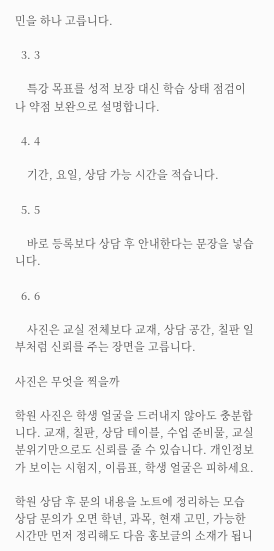민을 하나 고릅니다.

  3. 3

    특강 목표를 성적 보장 대신 학습 상태 점검이나 약점 보완으로 설명합니다.

  4. 4

    기간, 요일, 상담 가능 시간을 적습니다.

  5. 5

    바로 등록보다 상담 후 안내한다는 문장을 넣습니다.

  6. 6

    사진은 교실 전체보다 교재, 상담 공간, 칠판 일부처럼 신뢰를 주는 장면을 고릅니다.

사진은 무엇을 찍을까

학원 사진은 학생 얼굴을 드러내지 않아도 충분합니다. 교재, 칠판, 상담 테이블, 수업 준비물, 교실 분위기만으로도 신뢰를 줄 수 있습니다. 개인정보가 보이는 시험지, 이름표, 학생 얼굴은 피하세요.

학원 상담 후 문의 내용을 노트에 정리하는 모습
상담 문의가 오면 학년, 과목, 현재 고민, 가능한 시간만 먼저 정리해도 다음 홍보글의 소재가 됩니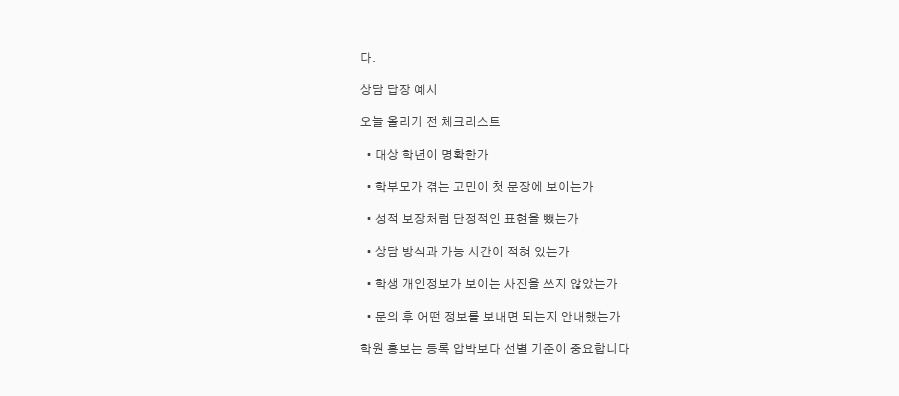다.

상담 답장 예시

오늘 올리기 전 체크리스트

  • 대상 학년이 명확한가

  • 학부모가 겪는 고민이 첫 문장에 보이는가

  • 성적 보장처럼 단정적인 표현을 뺐는가

  • 상담 방식과 가능 시간이 적혀 있는가

  • 학생 개인정보가 보이는 사진을 쓰지 않았는가

  • 문의 후 어떤 정보를 보내면 되는지 안내했는가

학원 홍보는 등록 압박보다 선별 기준이 중요합니다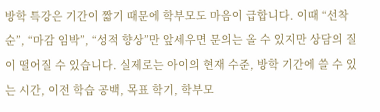방학 특강은 기간이 짧기 때문에 학부모도 마음이 급합니다. 이때 “선착순”, “마감 임박”, “성적 향상”만 앞세우면 문의는 올 수 있지만 상담의 질이 떨어질 수 있습니다. 실제로는 아이의 현재 수준, 방학 기간에 쓸 수 있는 시간, 이전 학습 공백, 목표 학기, 학부모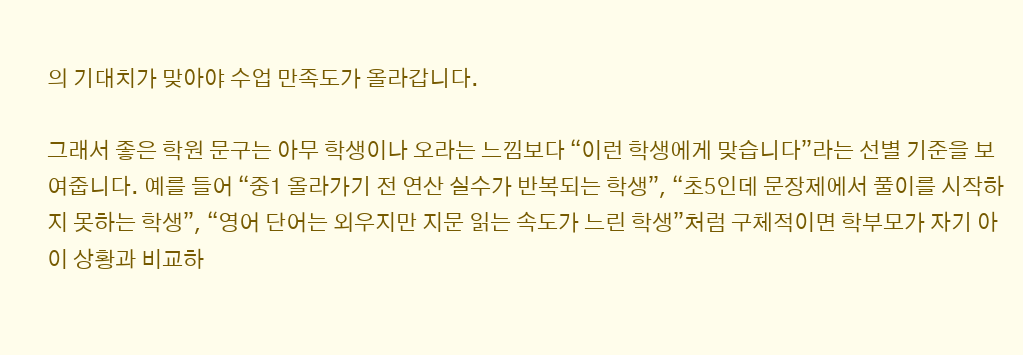의 기대치가 맞아야 수업 만족도가 올라갑니다.

그래서 좋은 학원 문구는 아무 학생이나 오라는 느낌보다 “이런 학생에게 맞습니다”라는 선별 기준을 보여줍니다. 예를 들어 “중1 올라가기 전 연산 실수가 반복되는 학생”, “초5인데 문장제에서 풀이를 시작하지 못하는 학생”, “영어 단어는 외우지만 지문 읽는 속도가 느린 학생”처럼 구체적이면 학부모가 자기 아이 상황과 비교하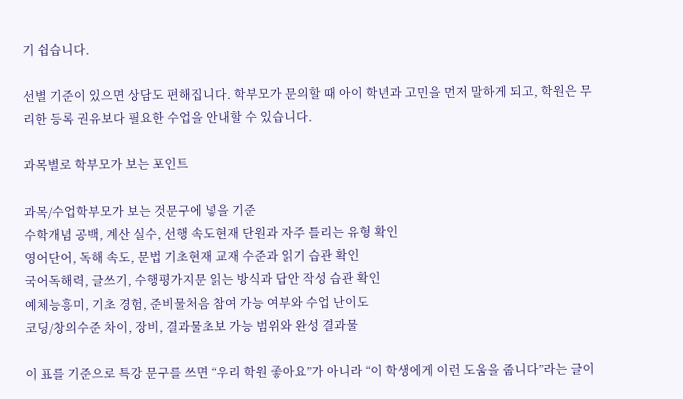기 쉽습니다.

선별 기준이 있으면 상담도 편해집니다. 학부모가 문의할 때 아이 학년과 고민을 먼저 말하게 되고, 학원은 무리한 등록 권유보다 필요한 수업을 안내할 수 있습니다.

과목별로 학부모가 보는 포인트

과목/수업학부모가 보는 것문구에 넣을 기준
수학개념 공백, 계산 실수, 선행 속도현재 단원과 자주 틀리는 유형 확인
영어단어, 독해 속도, 문법 기초현재 교재 수준과 읽기 습관 확인
국어독해력, 글쓰기, 수행평가지문 읽는 방식과 답안 작성 습관 확인
예체능흥미, 기초 경험, 준비물처음 참여 가능 여부와 수업 난이도
코딩/창의수준 차이, 장비, 결과물초보 가능 범위와 완성 결과물

이 표를 기준으로 특강 문구를 쓰면 “우리 학원 좋아요”가 아니라 “이 학생에게 이런 도움을 줍니다”라는 글이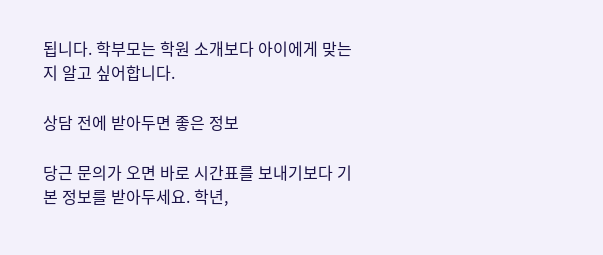됩니다. 학부모는 학원 소개보다 아이에게 맞는지 알고 싶어합니다.

상담 전에 받아두면 좋은 정보

당근 문의가 오면 바로 시간표를 보내기보다 기본 정보를 받아두세요. 학년,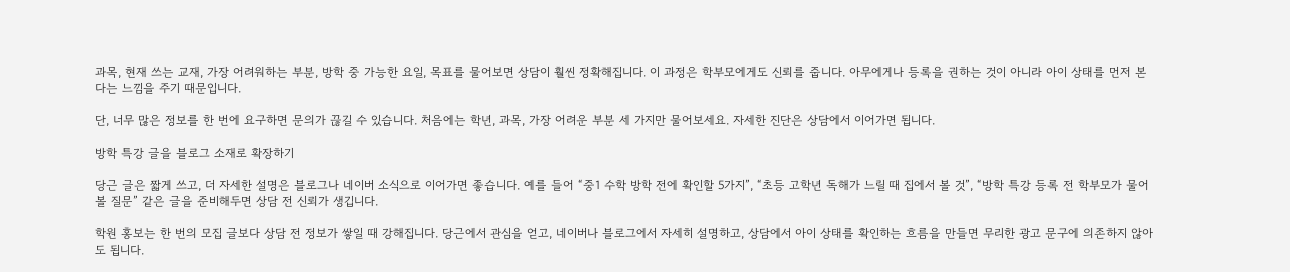과목, 현재 쓰는 교재, 가장 어려워하는 부분, 방학 중 가능한 요일, 목표를 물어보면 상담이 훨씬 정확해집니다. 이 과정은 학부모에게도 신뢰를 줍니다. 아무에게나 등록을 권하는 것이 아니라 아이 상태를 먼저 본다는 느낌을 주기 때문입니다.

단, 너무 많은 정보를 한 번에 요구하면 문의가 끊길 수 있습니다. 처음에는 학년, 과목, 가장 어려운 부분 세 가지만 물어보세요. 자세한 진단은 상담에서 이어가면 됩니다.

방학 특강 글을 블로그 소재로 확장하기

당근 글은 짧게 쓰고, 더 자세한 설명은 블로그나 네이버 소식으로 이어가면 좋습니다. 예를 들어 “중1 수학 방학 전에 확인할 5가지”, “초등 고학년 독해가 느릴 때 집에서 볼 것”, “방학 특강 등록 전 학부모가 물어볼 질문” 같은 글을 준비해두면 상담 전 신뢰가 생깁니다.

학원 홍보는 한 번의 모집 글보다 상담 전 정보가 쌓일 때 강해집니다. 당근에서 관심을 얻고, 네이버나 블로그에서 자세히 설명하고, 상담에서 아이 상태를 확인하는 흐름을 만들면 무리한 광고 문구에 의존하지 않아도 됩니다.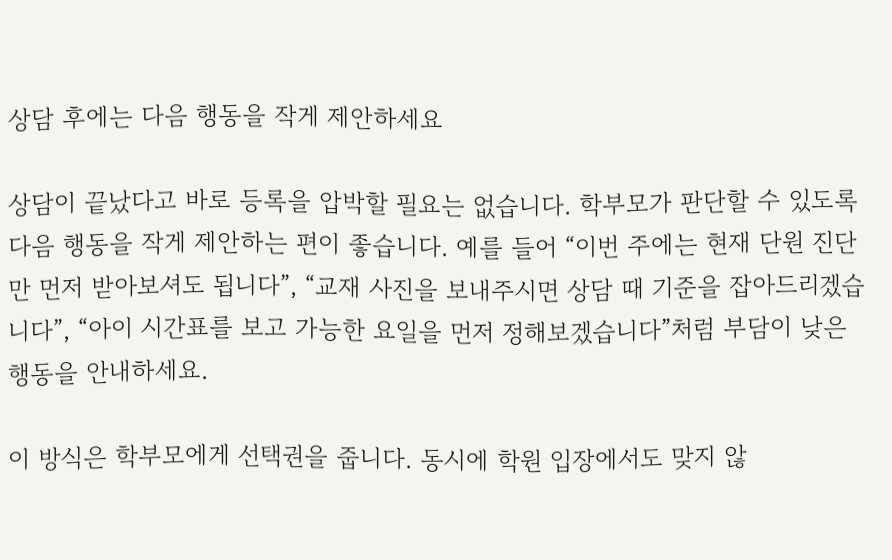상담 후에는 다음 행동을 작게 제안하세요

상담이 끝났다고 바로 등록을 압박할 필요는 없습니다. 학부모가 판단할 수 있도록 다음 행동을 작게 제안하는 편이 좋습니다. 예를 들어 “이번 주에는 현재 단원 진단만 먼저 받아보셔도 됩니다”, “교재 사진을 보내주시면 상담 때 기준을 잡아드리겠습니다”, “아이 시간표를 보고 가능한 요일을 먼저 정해보겠습니다”처럼 부담이 낮은 행동을 안내하세요.

이 방식은 학부모에게 선택권을 줍니다. 동시에 학원 입장에서도 맞지 않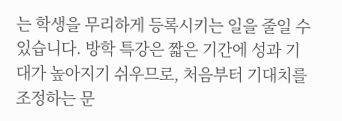는 학생을 무리하게 등록시키는 일을 줄일 수 있습니다. 방학 특강은 짧은 기간에 성과 기대가 높아지기 쉬우므로, 처음부터 기대치를 조정하는 문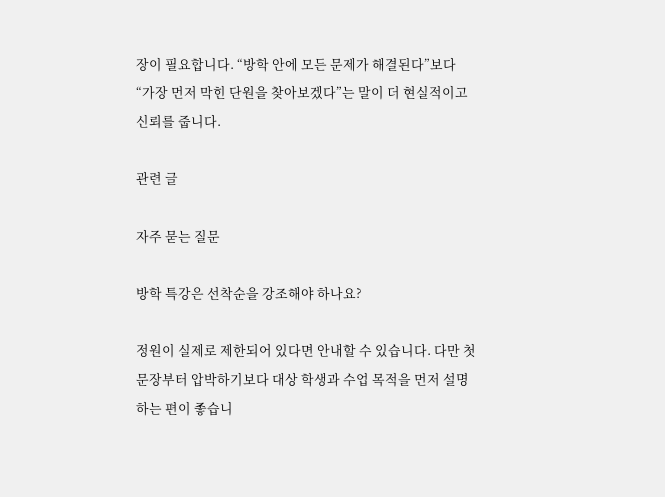장이 필요합니다. “방학 안에 모든 문제가 해결된다”보다 “가장 먼저 막힌 단원을 찾아보겠다”는 말이 더 현실적이고 신뢰를 줍니다.

관련 글

자주 묻는 질문

방학 특강은 선착순을 강조해야 하나요?

정원이 실제로 제한되어 있다면 안내할 수 있습니다. 다만 첫 문장부터 압박하기보다 대상 학생과 수업 목적을 먼저 설명하는 편이 좋습니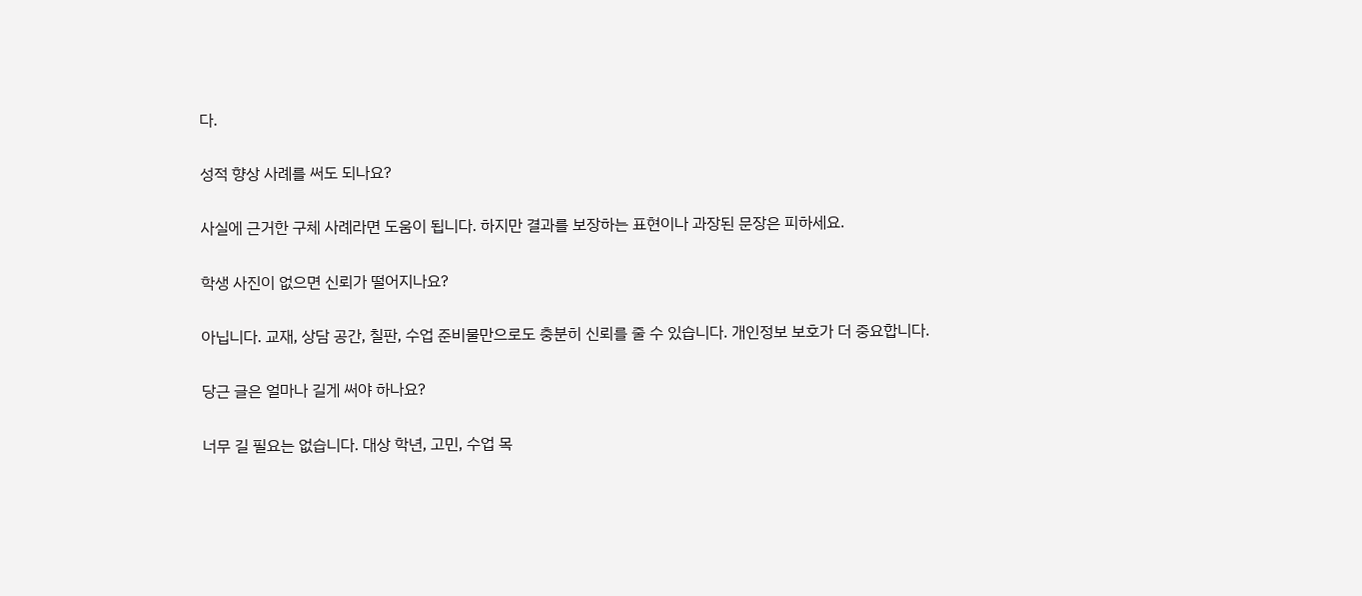다.

성적 향상 사례를 써도 되나요?

사실에 근거한 구체 사례라면 도움이 됩니다. 하지만 결과를 보장하는 표현이나 과장된 문장은 피하세요.

학생 사진이 없으면 신뢰가 떨어지나요?

아닙니다. 교재, 상담 공간, 칠판, 수업 준비물만으로도 충분히 신뢰를 줄 수 있습니다. 개인정보 보호가 더 중요합니다.

당근 글은 얼마나 길게 써야 하나요?

너무 길 필요는 없습니다. 대상 학년, 고민, 수업 목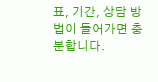표, 기간, 상담 방법이 들어가면 충분합니다.